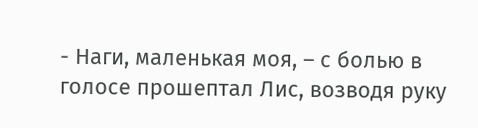- Наги, маленькая моя, – с болью в голосе прошептал Лис, возводя руку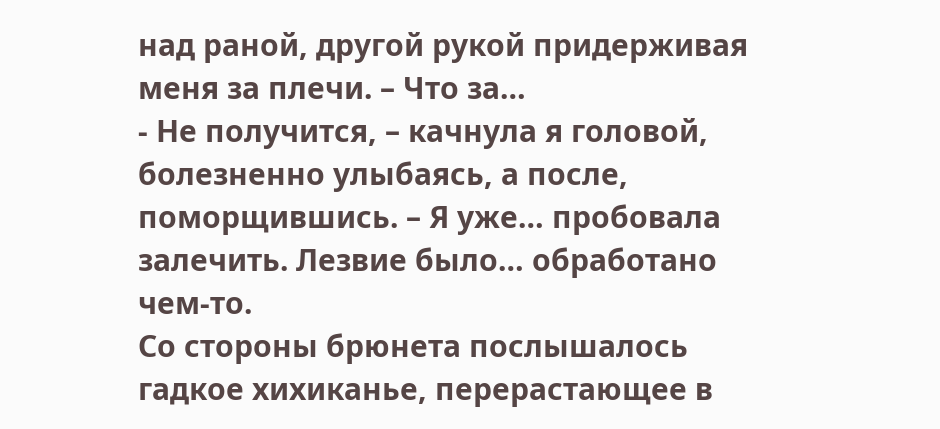над раной, другой рукой придерживая меня за плечи. – Что за…
- Не получится, – качнула я головой, болезненно улыбаясь, а после, поморщившись. – Я уже… пробовала залечить. Лезвие было… обработано чем-то.
Со стороны брюнета послышалось гадкое хихиканье, перерастающее в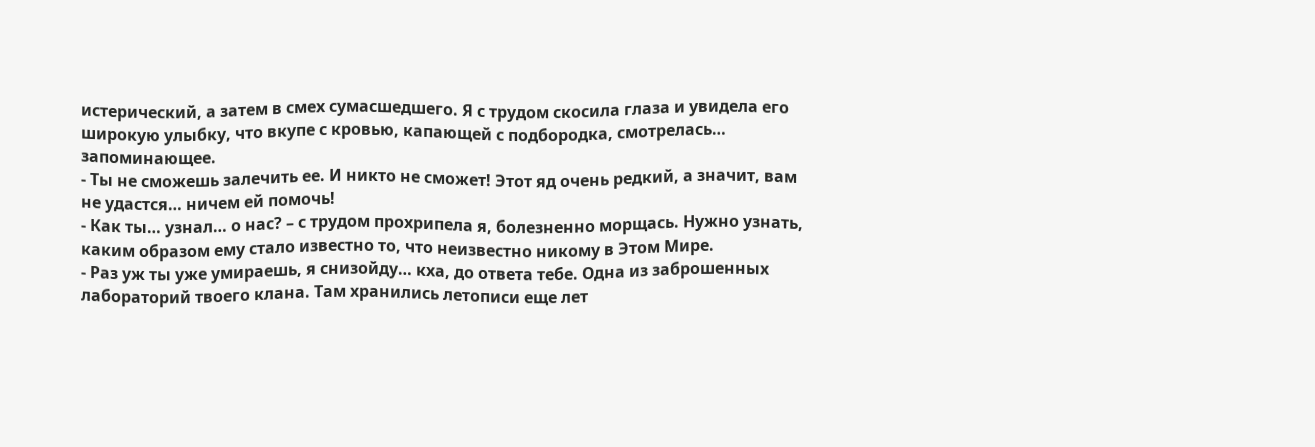истерический, а затем в смех сумасшедшего. Я с трудом скосила глаза и увидела его широкую улыбку, что вкупе с кровью, капающей с подбородка, смотрелась… запоминающее.
- Ты не сможешь залечить ее. И никто не сможет! Этот яд очень редкий, а значит, вам не удастся… ничем ей помочь!
- Как ты… узнал… о нас? – с трудом прохрипела я, болезненно морщась. Нужно узнать, каким образом ему стало известно то, что неизвестно никому в Этом Мире.
- Раз уж ты уже умираешь, я снизойду… кха, до ответа тебе. Одна из заброшенных лабораторий твоего клана. Там хранились летописи еще лет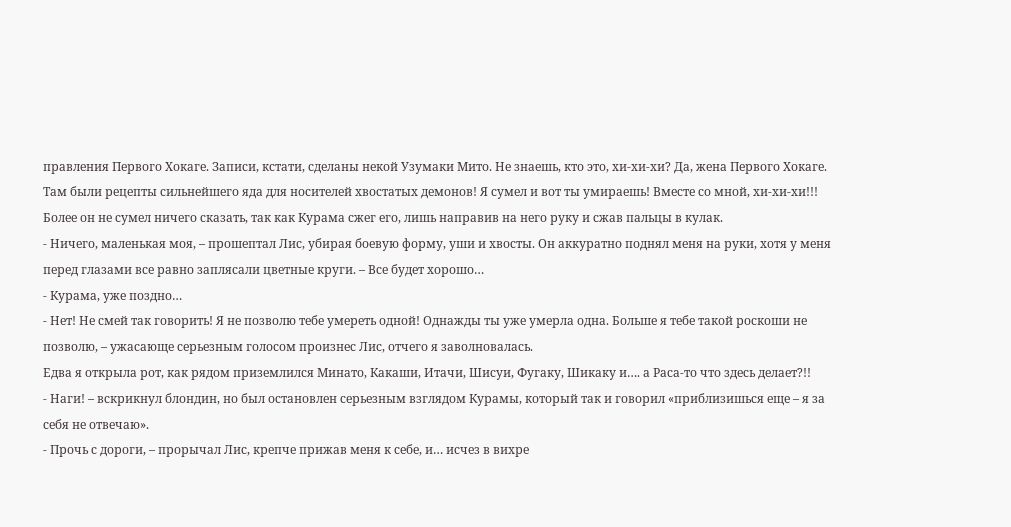правления Первого Хокаге. Записи, кстати, сделаны некой Узумаки Мито. Не знаешь, кто это, хи-хи-хи? Да, жена Первого Хокаге. Там были рецепты сильнейшего яда для носителей хвостатых демонов! Я сумел и вот ты умираешь! Вместе со мной, хи-хи-хи!!!
Более он не сумел ничего сказать, так как Курама сжег его, лишь направив на него руку и сжав пальцы в кулак.
- Ничего, маленькая моя, – прошептал Лис, убирая боевую форму, уши и хвосты. Он аккуратно поднял меня на руки, хотя у меня перед глазами все равно заплясали цветные круги. – Все будет хорошо…
- Курама, уже поздно…
- Нет! Не смей так говорить! Я не позволю тебе умереть одной! Однажды ты уже умерла одна. Больше я тебе такой роскоши не позволю, – ужасающе серьезным голосом произнес Лис, отчего я заволновалась.
Едва я открыла рот, как рядом приземлился Минато, Какаши, Итачи, Шисуи, Фугаку, Шикаку и…. а Раса-то что здесь делает?!!
- Наги! – вскрикнул блондин, но был остановлен серьезным взглядом Курамы, который так и говорил «приблизишься еще – я за себя не отвечаю».
- Прочь с дороги, – прорычал Лис, крепче прижав меня к себе, и… исчез в вихре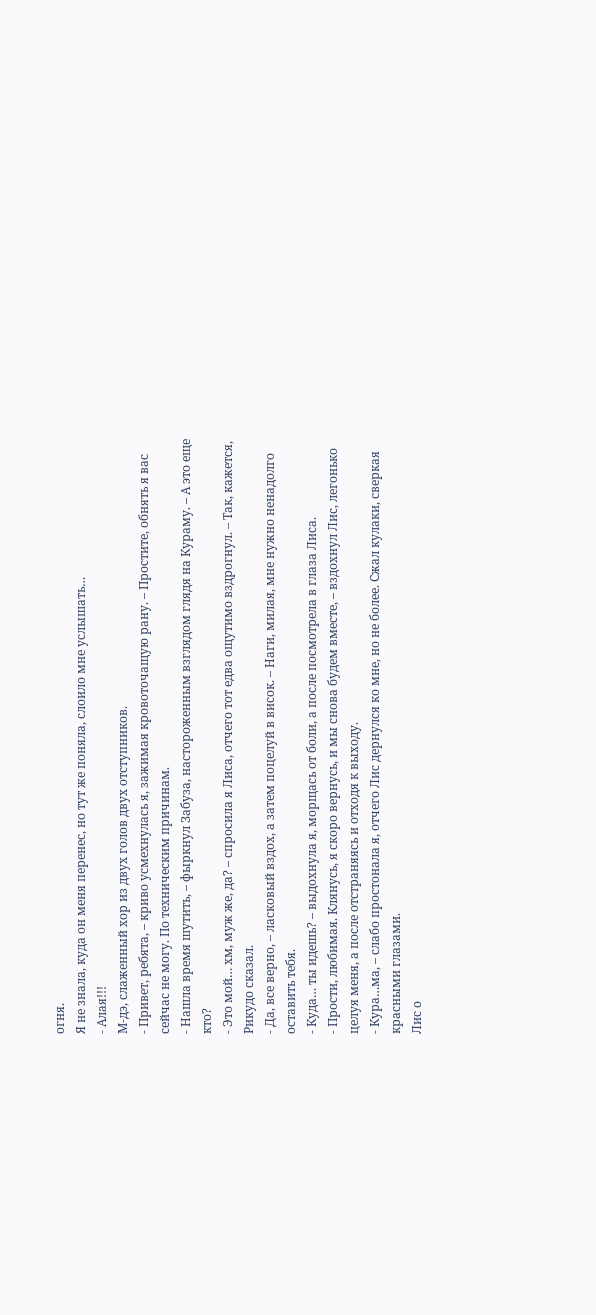огня.
Я не знала, куда он меня перенес, но тут же поняла, слоило мне услышать…
- Алая!!!
М-дэ, слаженный хор из двух голов двух отступников.
- Привет, ребята, – криво усмехнулась я, зажимая кровоточащую рану. – Простите, обнять я вас сейчас не могу. По техническим причинам.
- Нашла время шутить, – фыркнул Забуза, настороженным взглядом глядя на Кураму. – А это еще кто?
- Это мой… хм, муж же, да? – спросила я Лиса, отчего тот едва ощутимо вздрогнул. – Так, кажется, Рикудо сказал.
- Да, все верно, – ласковый вздох, а затем поцелуй в висок. – Наги, милая, мне нужно ненадолго оставить тебя.
- Куда… ты идешь? – выдохнула я, морщась от боли, а после посмотрела в глаза Лиса.
- Прости, любимая. Клянусь, я скоро вернусь, и мы снова будем вместе, – вздохнул Лис, легонько целуя меня, а после отстраняясь и отходя к выходу.
- Кура…ма, – слабо простонала я, отчего Лис дернулся ко мне, но не более. Сжал кулаки, сверкая красными глазами.
Лис о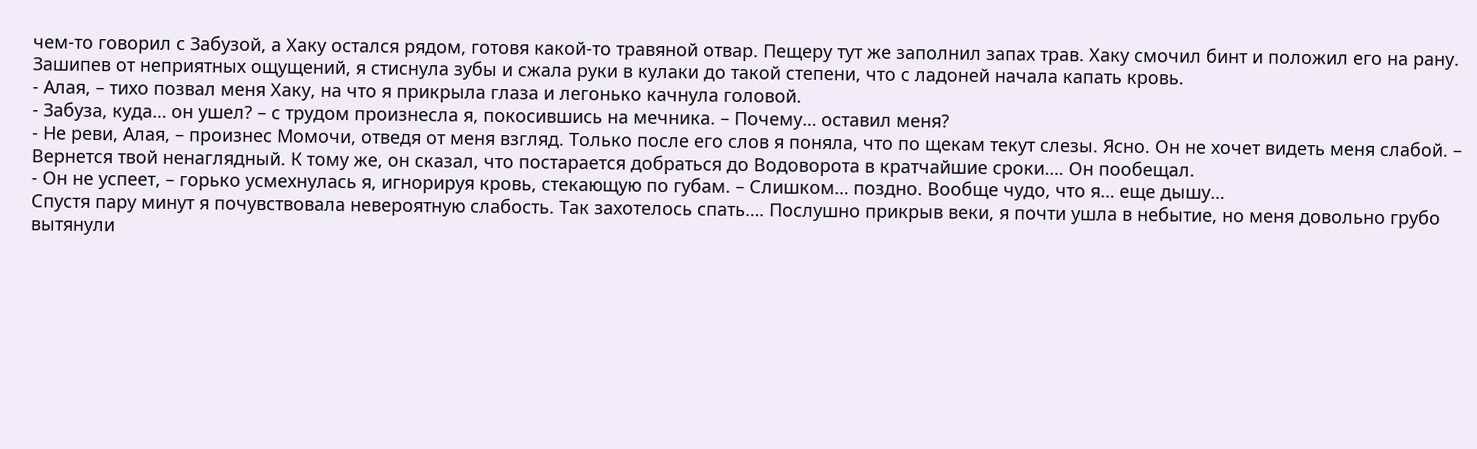чем-то говорил с Забузой, а Хаку остался рядом, готовя какой-то травяной отвар. Пещеру тут же заполнил запах трав. Хаку смочил бинт и положил его на рану.
Зашипев от неприятных ощущений, я стиснула зубы и сжала руки в кулаки до такой степени, что с ладоней начала капать кровь.
- Алая, – тихо позвал меня Хаку, на что я прикрыла глаза и легонько качнула головой.
- Забуза, куда… он ушел? – с трудом произнесла я, покосившись на мечника. – Почему… оставил меня?
- Не реви, Алая, – произнес Момочи, отведя от меня взгляд. Только после его слов я поняла, что по щекам текут слезы. Ясно. Он не хочет видеть меня слабой. – Вернется твой ненаглядный. К тому же, он сказал, что постарается добраться до Водоворота в кратчайшие сроки…. Он пообещал.
- Он не успеет, – горько усмехнулась я, игнорируя кровь, стекающую по губам. – Слишком… поздно. Вообще чудо, что я… еще дышу…
Спустя пару минут я почувствовала невероятную слабость. Так захотелось спать…. Послушно прикрыв веки, я почти ушла в небытие, но меня довольно грубо вытянули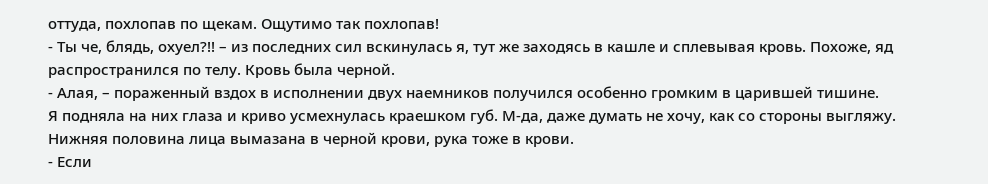оттуда, похлопав по щекам. Ощутимо так похлопав!
- Ты че, блядь, охуел?!! – из последних сил вскинулась я, тут же заходясь в кашле и сплевывая кровь. Похоже, яд распространился по телу. Кровь была черной.
- Алая, – пораженный вздох в исполнении двух наемников получился особенно громким в царившей тишине.
Я подняла на них глаза и криво усмехнулась краешком губ. М-да, даже думать не хочу, как со стороны выгляжу. Нижняя половина лица вымазана в черной крови, рука тоже в крови.
- Если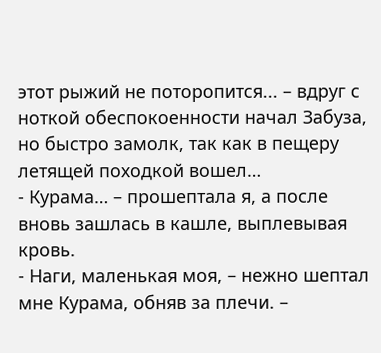этот рыжий не поторопится... – вдруг с ноткой обеспокоенности начал Забуза, но быстро замолк, так как в пещеру летящей походкой вошел…
- Курама… – прошептала я, а после вновь зашлась в кашле, выплевывая кровь.
- Наги, маленькая моя, – нежно шептал мне Курама, обняв за плечи. –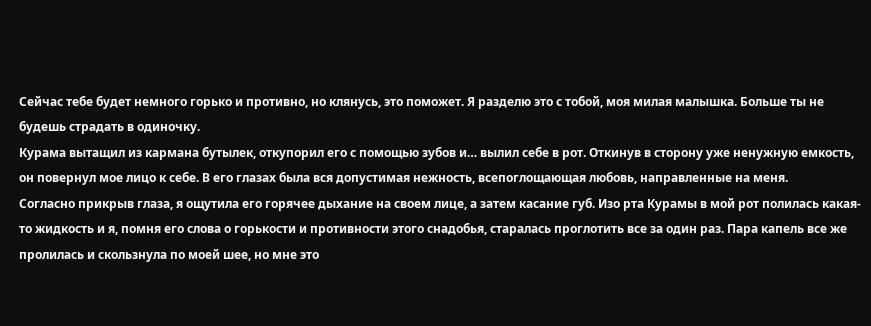Сейчас тебе будет немного горько и противно, но клянусь, это поможет. Я разделю это с тобой, моя милая малышка. Больше ты не будешь страдать в одиночку.
Курама вытащил из кармана бутылек, откупорил его с помощью зубов и… вылил себе в рот. Откинув в сторону уже ненужную емкость, он повернул мое лицо к себе. В его глазах была вся допустимая нежность, всепоглощающая любовь, направленные на меня.
Согласно прикрыв глаза, я ощутила его горячее дыхание на своем лице, а затем касание губ. Изо рта Курамы в мой рот полилась какая-то жидкость и я, помня его слова о горькости и противности этого снадобья, старалась проглотить все за один раз. Пара капель все же пролилась и скользнула по моей шее, но мне это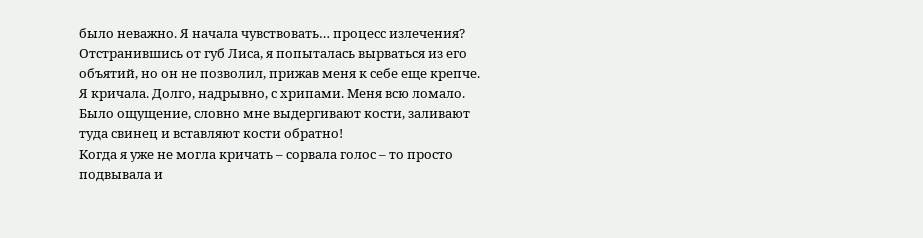было неважно. Я начала чувствовать… процесс излечения?
Отстранившись от губ Лиса, я попыталась вырваться из его объятий, но он не позволил, прижав меня к себе еще крепче. Я кричала. Долго, надрывно, с хрипами. Меня всю ломало. Было ощущение, словно мне выдергивают кости, заливают туда свинец и вставляют кости обратно!
Когда я уже не могла кричать – сорвала голос – то просто подвывала и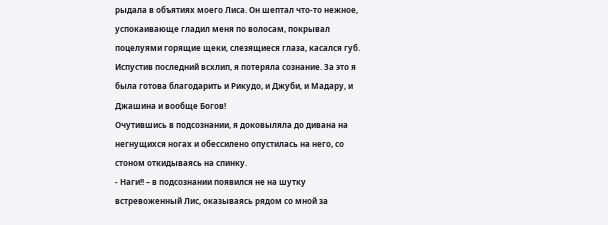рыдала в объятиях моего Лиса. Он шептал что-то нежное, успокаивающе гладил меня по волосам, покрывал поцелуями горящие щеки, слезящиеся глаза, касался губ.
Испустив последний всхлип, я потеряла сознание. За это я была готова благодарить и Рикудо, и Джуби, и Мадару, и Джашина и вообще Богов!
Очутившись в подсознании, я доковыляла до дивана на негнущихся ногах и обессилено опустилась на него, со стоном откидываясь на спинку.
- Наги!! – в подсознании появился не на шутку встревоженный Лис, оказываясь рядом со мной за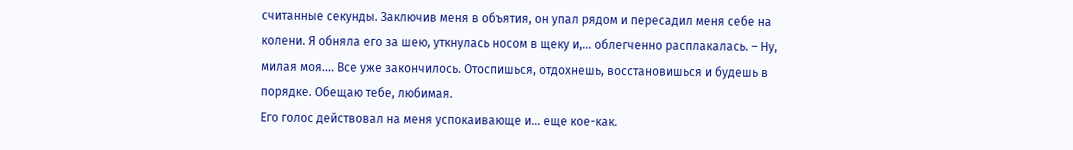считанные секунды. Заключив меня в объятия, он упал рядом и пересадил меня себе на колени. Я обняла его за шею, уткнулась носом в щеку и,… облегченно расплакалась. – Ну, милая моя…. Все уже закончилось. Отоспишься, отдохнешь, восстановишься и будешь в порядке. Обещаю тебе, любимая.
Его голос действовал на меня успокаивающе и… еще кое-как.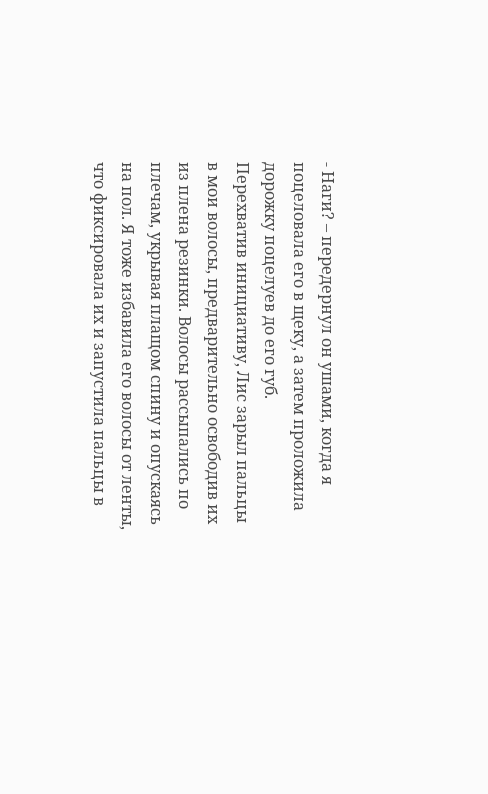- Наги? – передернул он ушами, когда я поцеловала его в щеку, а затем проложила дорожку поцелуев до его губ.
Перехватив инициативу, Лис зарыл пальцы в мои волосы, предварительно освободив их из плена резинки. Волосы рассыпались по плечам, укрывая плащом спину и опускаясь на пол. Я тоже избавила его волосы от ленты, что фиксировала их и запустила пальцы в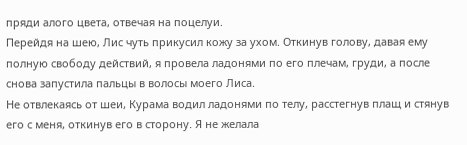пряди алого цвета, отвечая на поцелуи.
Перейдя на шею, Лис чуть прикусил кожу за ухом. Откинув голову, давая ему полную свободу действий, я провела ладонями по его плечам, груди, а после снова запустила пальцы в волосы моего Лиса.
Не отвлекаясь от шеи, Курама водил ладонями по телу, расстегнув плащ и стянув его с меня, откинув его в сторону. Я не желала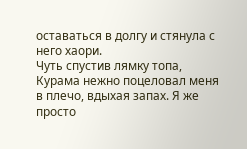оставаться в долгу и стянула с него хаори.
Чуть спустив лямку топа, Курама нежно поцеловал меня в плечо, вдыхая запах. Я же просто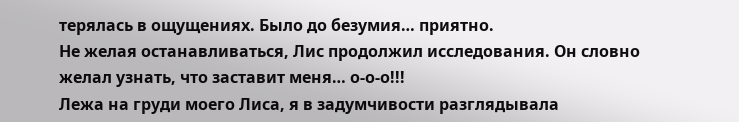терялась в ощущениях. Было до безумия… приятно.
Не желая останавливаться, Лис продолжил исследования. Он словно желал узнать, что заставит меня… о-о-о!!!
Лежа на груди моего Лиса, я в задумчивости разглядывала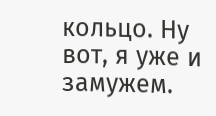кольцо. Ну вот, я уже и замужем.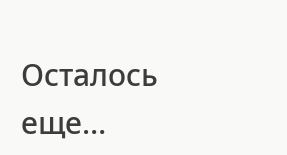Осталось еще…